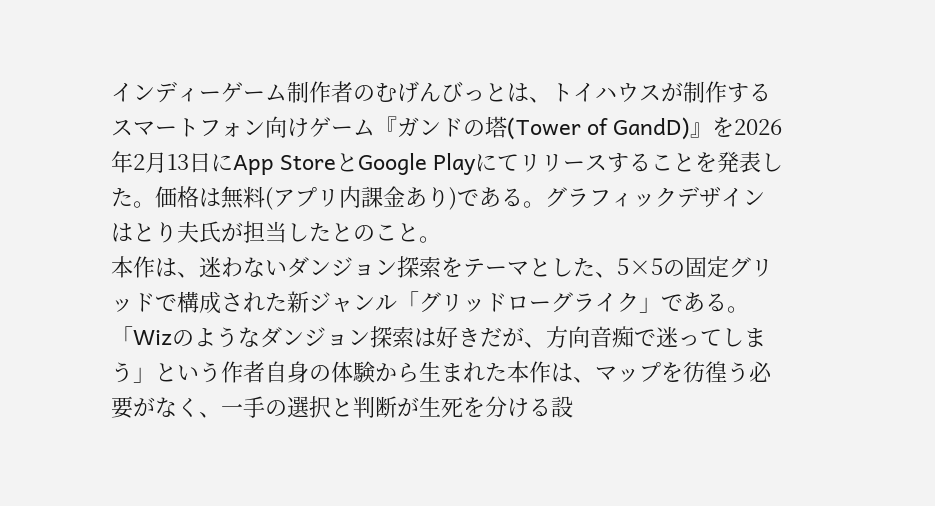インディーゲーム制作者のむげんびっとは、トイハウスが制作するスマートフォン向けゲーム『ガンドの塔(Tower of GandD)』を2026年2月13日にApp StoreとGoogle Playにてリリースすることを発表した。価格は無料(アプリ内課金あり)である。グラフィックデザインはとり夫氏が担当したとのこと。
本作は、迷わないダンジョン探索をテーマとした、5×5の固定グリッドで構成された新ジャンル「グリッドローグライク」である。
「Wizのようなダンジョン探索は好きだが、方向音痴で迷ってしまう」という作者自身の体験から生まれた本作は、マップを彷徨う必要がなく、一手の選択と判断が生死を分ける設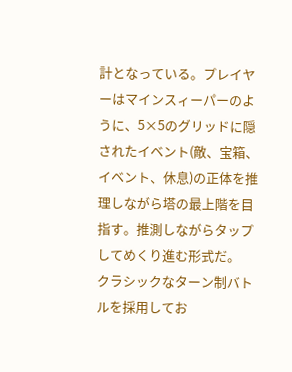計となっている。プレイヤーはマインスィーパーのように、5×5のグリッドに隠されたイベント(敵、宝箱、イベント、休息)の正体を推理しながら塔の最上階を目指す。推測しながらタップしてめくり進む形式だ。
クラシックなターン制バトルを採用してお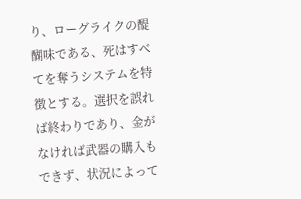り、ローグライクの醍醐味である、死はすべてを奪うシステムを特徴とする。選択を誤れば終わりであり、金がなければ武器の購入もできず、状況によって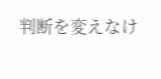判断を変えなけ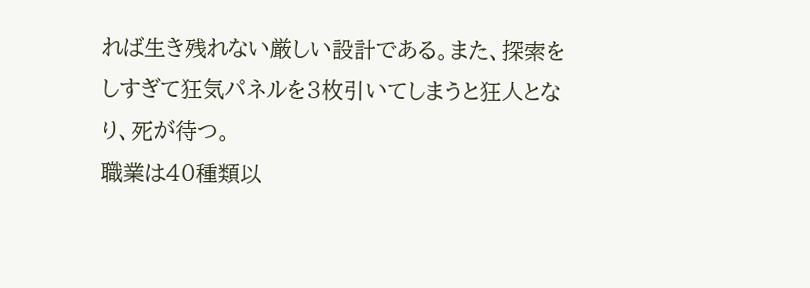れば生き残れない厳しい設計である。また、探索をしすぎて狂気パネルを3枚引いてしまうと狂人となり、死が待つ。
職業は40種類以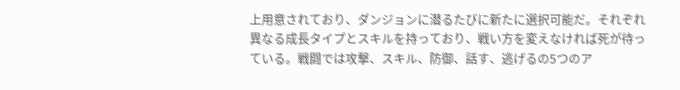上用意されており、ダンジョンに潜るたびに新たに選択可能だ。それぞれ異なる成長タイプとスキルを持っており、戦い方を変えなければ死が待っている。戦闘では攻撃、スキル、防御、話す、逃げるの5つのア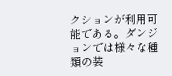クションが利用可能である。ダンジョンでは様々な種類の装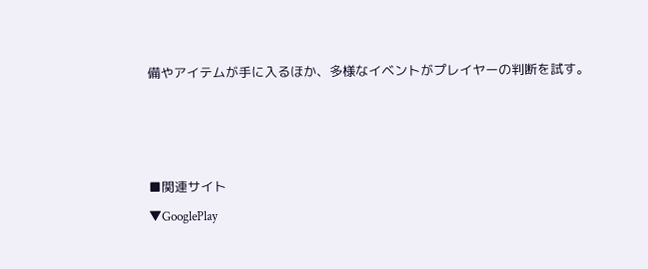備やアイテムが手に入るほか、多様なイベントがプレイヤーの判断を試す。



■関連サイト
▼GooglePlay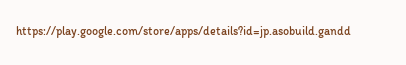https://play.google.com/store/apps/details?id=jp.asobuild.gandd